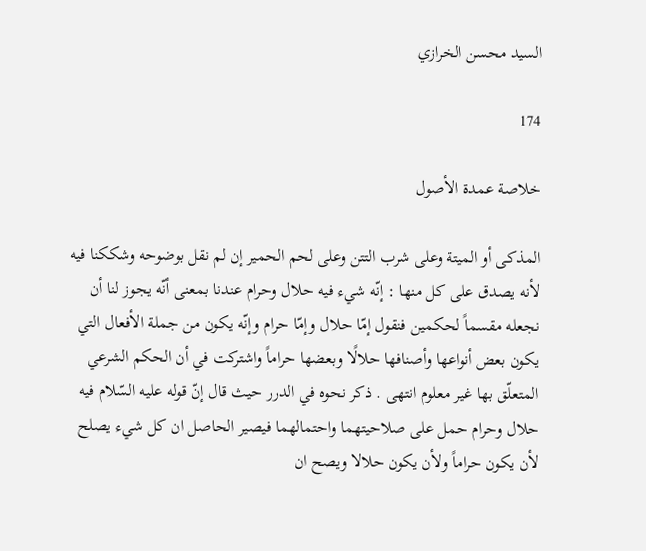السيد محسن الخرازي

174

خلاصة عمدة الأصول

المذكى أو الميتة وعلى شرب التتن وعلى لحم الحمير إن لم نقل بوضوحه وشككنا فيه لأنه يصدق على كل منها : إنّه شيء فيه حلال وحرام عندنا بمعنى أنّه يجوز لنا أن نجعله مقسماً لحكمين فنقول إمّا حلال وإمّا حرام وإنّه يكون من جملة الأفعال التي يكون بعض أنواعها وأصنافها حلالًا وبعضها حراماً واشتركت في أن الحكم الشرعي المتعلّق بها غير معلوم انتهى . ذكر نحوه في الدرر حيث قال إنّ قوله عليه السّلام فيه حلال وحرام حمل على صلاحيتهما واحتمالهما فيصير الحاصل ان كل شيء يصلح لأن يكون حراماً ولأن يكون حلالا ويصح ان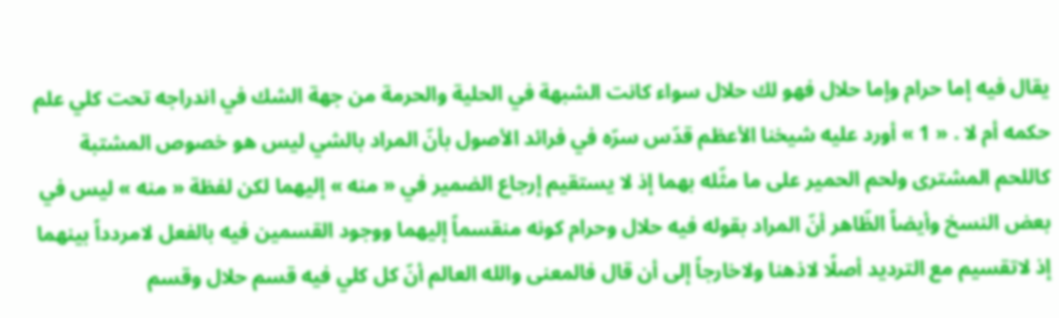يقال فيه إما حرام وإما حلال فهو لك حلال سواء كانت الشبهة في الحلية والحرمة من جهة الشك في اندراجه تحت كلي علم حكمه أم لا . « 1 » أورد عليه شيخنا الأعظم قدّس سرّه في فرائد الأصول بأنّ المراد بالشي ليس هو خصوص المشتبة كاللحم المشترى ولحم الحمير على ما مثّله بهما إذ لا يستقيم إرجاع الضمير في « منه » إليهما لكن لفظة « منه » ليس في بعض النسخ وأيضاً الظّاهر أنّ المراد بقوله فيه حلال وحرام كونه منقسماً إليهما ووجود القسمين فيه بالفعل لامردداً بينهما إذ لاتقسيم مع الترديد أصلًا لاذهنا ولاخارجاً إلى أن قال فالمعنى والله العالم أنّ كل كلي فيه قسم حلال وقسم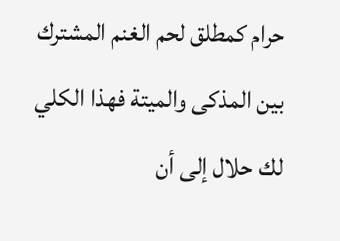حرام كمطلق لحم الغنم المشترك بين المذكى والميتة فهذا الكلي لك حلال إلى أن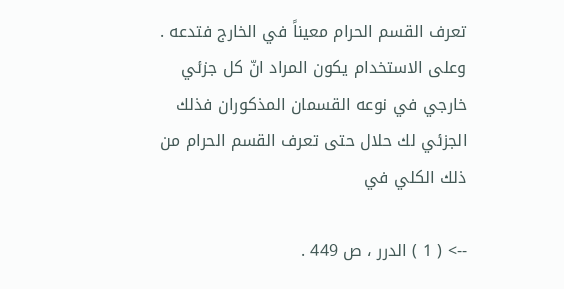تعرف القسم الحرام معيناً في الخارج فتدعه . وعلى الاستخدام يكون المراد انّ كل جزئي خارجي في نوعه القسمان المذكوران فذلك الجزئي لك حلال حتى تعرف القسم الحرام من ذلك الكلي في

--> ( 1 ) الدرر ، ص 449 .